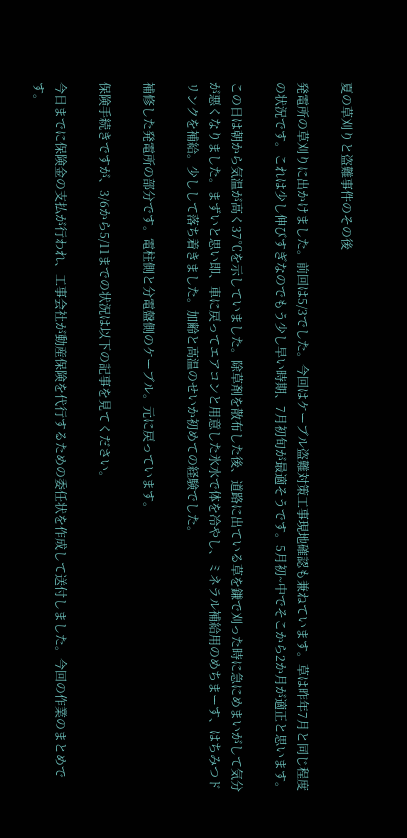夏の草刈りと盗難事件のその後

発電所の草刈りに出かけました。前回は5/3でした。今回はケーブル盗難対策工事現地確認も兼ねています。草は昨年7月と同じ程度の状況です。これは少し伸びすぎなのでもう少し早い時期、7月初旬が最適そうです。5月初~中でそこから2か月が適正と思います。

この日は朝から気温が高く37℃を示していました。除草剤を散布した後、道路に出ている草を鎌で刈った時に急にめまいがして気分が悪くなりました。まずいと思い即、車に戻ってエアコンと用意した氷水で体を冷やし、ミネラル補給用のめちまーす、はちみつドリンクを補給。少しして落ち着きました。加齢と高温のせいか初めての経験でした。

補修した発電所の部分です。電柱側と分電盤側のケーブル。元に戻っています。

保険手続きですが、3/6から5/11までの状況は以下の記事を見てください。

今日までに保険金の支払が行われ、工事会社が動産保険を代行するための委任状を作成して送付しました。今回の作業のまとめです。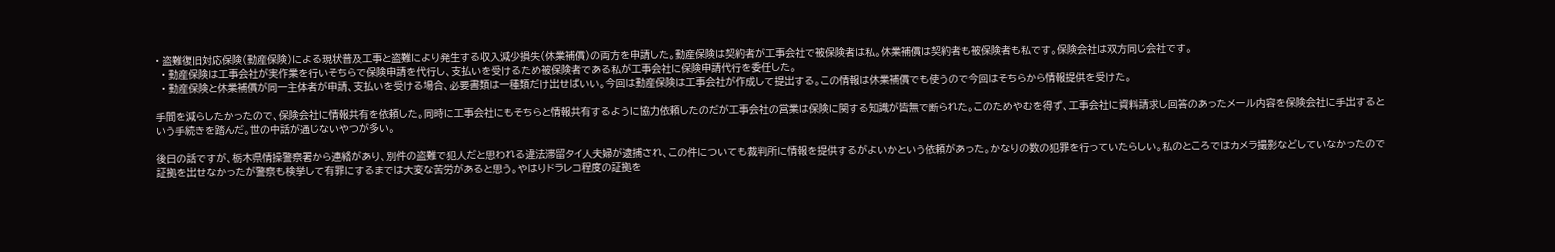• 盗難復旧対応保険(動産保険)による現状普及工事と盗難により発生する収入減少損失(休業補償)の両方を申請した。動産保険は契約者が工事会社で被保険者は私。休業補償は契約者も被保険者も私です。保険会社は双方同じ会社です。
  • 動産保険は工事会社が実作業を行いそちらで保険申請を代行し、支払いを受けるため被保険者である私が工事会社に保険申請代行を委任した。
  • 動産保険と休業補償が同一主体者が申請、支払いを受ける場合、必要書類は一種類だけ出せばいい。今回は動産保険は工事会社が作成して提出する。この情報は休業補償でも使うので今回はそちらから情報提供を受けた。

手間を減らしたかったので、保険会社に情報共有を依頼した。同時に工事会社にもそちらと情報共有するように協力依頼したのだが工事会社の営業は保険に関する知識が皆無で断られた。このためやむを得ず、工事会社に資料請求し回答のあったメール内容を保険会社に手出するという手続きを踏んだ。世の中話が通じないやつが多い。

後日の話ですが、栃木県情操警察署から連絡があり、別件の盗難で犯人だと思われる違法滞留タイ人夫婦が逮捕され、この件についても裁判所に情報を提供するがよいかという依頼があった。かなりの数の犯罪を行っていたらしい。私のところではカメラ撮影などしていなかったので証拠を出せなかったが警察も検挙して有罪にするまでは大変な苦労があると思う。やはりドラレコ程度の証拠を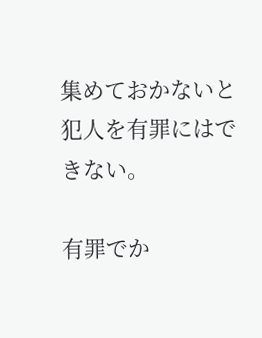集めておかないと犯人を有罪にはできない。

有罪でか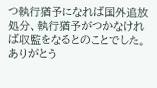つ執行猶予になれば国外追放処分、執行猶予がつかなければ収監をなるとのことでした。ありがとう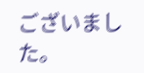ございました。